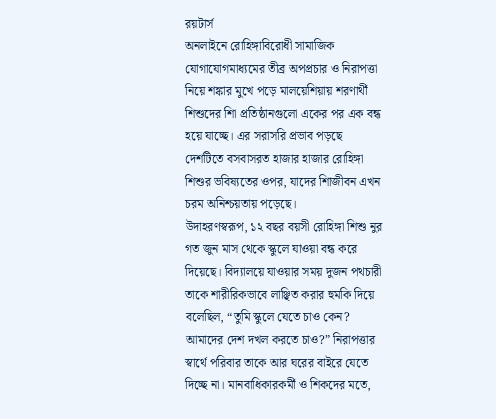রয়টার্স
অনলাইনে রোহিঙ্গাবিরোধী সামাজিক যোগাযোগমাধ্যমের তীব্র অপপ্রচার ও নিরাপত্তা নিয়ে শঙ্কার মুখে পড়ে মালয়েশিয়ায় শরণার্থী শিশুদের শিা প্রতিষ্ঠানগুলো একের পর এক বন্ধ হয়ে যাচ্ছে। এর সরাসরি প্রভাব পড়ছে দেশটিতে বসবাসরত হাজার হাজার রোহিঙ্গা শিশুর ভবিষ্যতের ওপর, যাদের শিাজীবন এখন চরম অনিশ্চয়তায় পড়েছে।
উদাহরণস্বরূপ, ১২ বছর বয়সী রোহিঙ্গা শিশু নুর গত জুন মাস থেকে স্কুলে যাওয়া বন্ধ করে দিয়েছে। বিদ্যালয়ে যাওয়ার সময় দুজন পথচারী তাকে শারীরিকভাবে লাঞ্ছিত করার হুমকি দিয়ে বলেছিল, “তুমি স্কুলে যেতে চাও কেন? আমাদের দেশ দখল করতে চাও?” নিরাপত্তার স্বার্থে পরিবার তাকে আর ঘরের বাইরে যেতে দিচ্ছে না। মানবাধিকারকর্মী ও শিকদের মতে,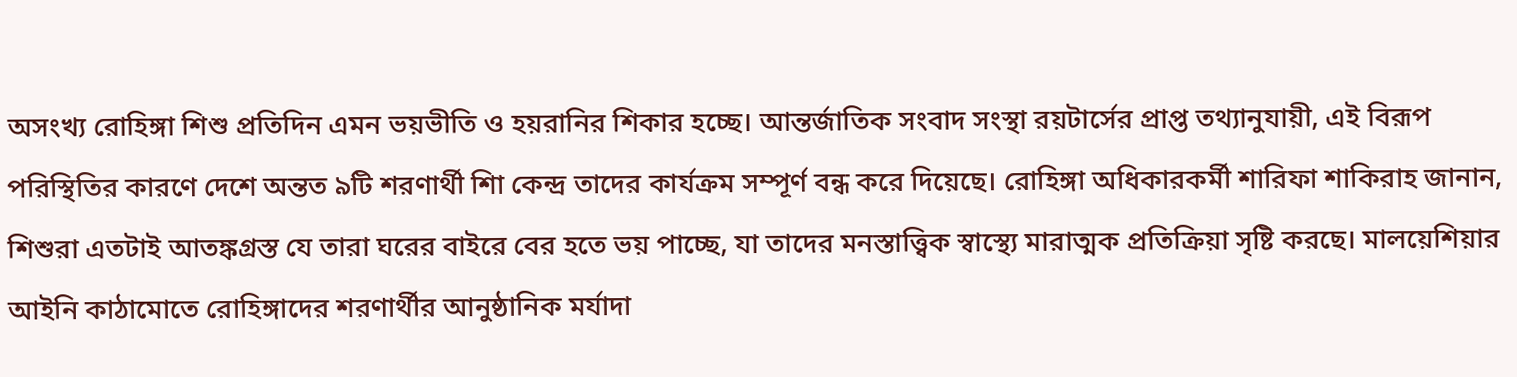অসংখ্য রোহিঙ্গা শিশু প্রতিদিন এমন ভয়ভীতি ও হয়রানির শিকার হচ্ছে। আন্তর্জাতিক সংবাদ সংস্থা রয়টার্সের প্রাপ্ত তথ্যানুযায়ী, এই বিরূপ পরিস্থিতির কারণে দেশে অন্তত ৯টি শরণার্থী শিা কেন্দ্র তাদের কার্যক্রম সম্পূর্ণ বন্ধ করে দিয়েছে। রোহিঙ্গা অধিকারকর্মী শারিফা শাকিরাহ জানান, শিশুরা এতটাই আতঙ্কগ্রস্ত যে তারা ঘরের বাইরে বের হতে ভয় পাচ্ছে, যা তাদের মনস্তাত্ত্বিক স্বাস্থ্যে মারাত্মক প্রতিক্রিয়া সৃষ্টি করছে। মালয়েশিয়ার আইনি কাঠামোতে রোহিঙ্গাদের শরণার্থীর আনুষ্ঠানিক মর্যাদা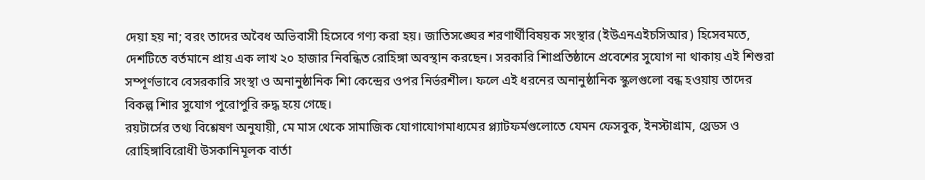দেয়া হয় না; বরং তাদের অবৈধ অভিবাসী হিসেবে গণ্য করা হয়। জাতিসঙ্ঘের শরণার্থীবিষয়ক সংস্থার (ইউএনএইচসিআর) হিসেবমতে, দেশটিতে বর্তমানে প্রায় এক লাখ ২০ হাজার নিবন্ধিত রোহিঙ্গা অবস্থান করছেন। সরকারি শিাপ্রতিষ্ঠানে প্রবেশের সুযোগ না থাকায় এই শিশুরা সম্পূর্ণভাবে বেসরকারি সংস্থা ও অনানুষ্ঠানিক শিা কেন্দ্রের ওপর নির্ভরশীল। ফলে এই ধরনের অনানুষ্ঠানিক স্কুলগুলো বন্ধ হওয়ায় তাদের বিকল্প শিার সুযোগ পুরোপুরি রুদ্ধ হয়ে গেছে।
রয়টার্সের তথ্য বিশ্লেষণ অনুযায়ী, মে মাস থেকে সামাজিক যোগাযোগমাধ্যমের প্ল্যাটফর্মগুলোতে যেমন ফেসবুক, ইনস্টাগ্রাম, থ্রেডস ও রোহিঙ্গাবিরোধী উসকানিমূলক বার্তা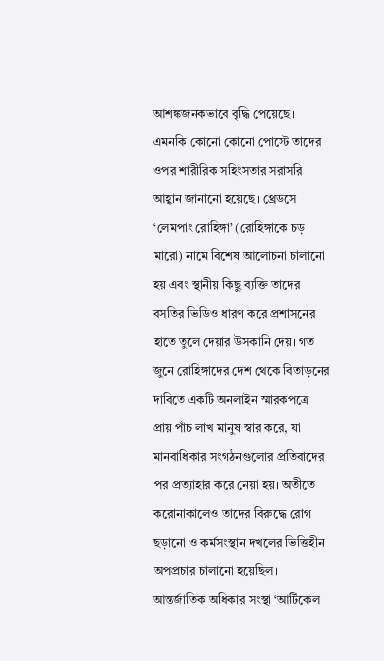আশঙ্কজনকভাবে বৃদ্ধি পেয়েছে। এমনকি কোনো কোনো পোস্টে তাদের ওপর শারীরিক সহিংসতার সরাসরি আহ্বান জানানো হয়েছে। থ্রেডসে ‘লেমপাং রোহিঙ্গা’ (রোহিঙ্গাকে চড় মারো) নামে বিশেষ আলোচনা চালানো হয় এবং স্থানীয় কিছু ব্যক্তি তাদের বসতির ভিডিও ধারণ করে প্রশাসনের হাতে তুলে দেয়ার উসকানি দেয়। গত জুনে রোহিঙ্গাদের দেশ থেকে বিতাড়নের দাবিতে একটি অনলাইন স্মারকপত্রে প্রায় পাঁচ লাখ মানুষ স্বার করে, যা মানবাধিকার সংগঠনগুলোর প্রতিবাদের পর প্রত্যাহার করে নেয়া হয়। অতীতে করোনাকালেও তাদের বিরুদ্ধে রোগ ছড়ানো ও কর্মসংস্থান দখলের ভিত্তিহীন অপপ্রচার চালানো হয়েছিল। আন্তর্জাতিক অধিকার সংস্থা ‘আর্টিকেল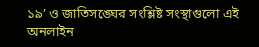১৯’ ও জাতিসঙ্ঘের সংশ্লিষ্ট সংস্থাগুলো এই অনলাইন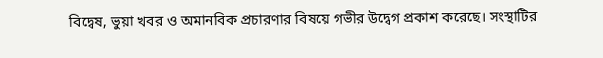বিদ্বেষ, ভুয়া খবর ও অমানবিক প্রচারণার বিষয়ে গভীর উদ্বেগ প্রকাশ করেছে। সংস্থাটির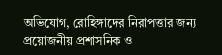অভিযোগ, রোহিঙ্গাদের নিরাপত্তার জন্য প্রয়োজনীয় প্রশাসনিক ও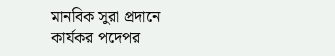মানবিক সুরা প্রদানে কার্যকর পদেপর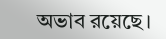অভাব রয়েছে।